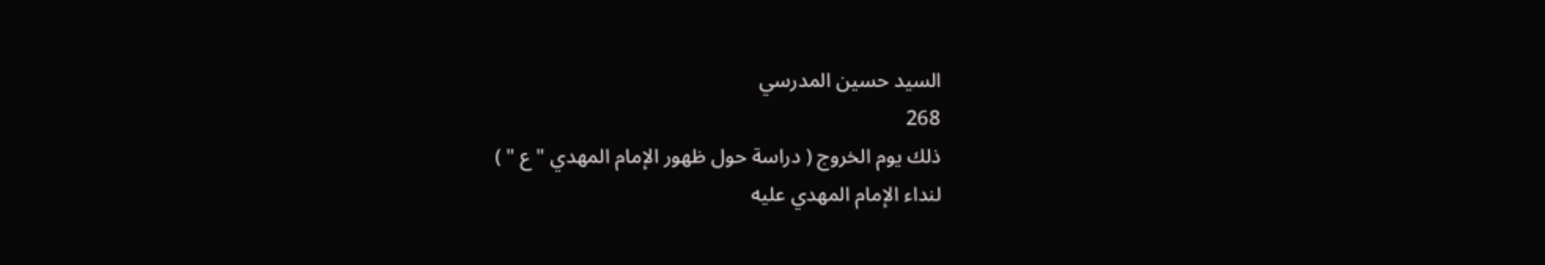السيد حسين المدرسي
268
ذلك يوم الخروج ( دراسة حول ظهور الإمام المهدي " ع " )
لنداء الإمام المهدي عليه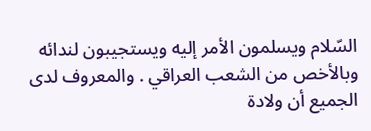السّلام ويسلمون الأمر إليه ويستجيبون لندائه وبالأخص من الشعب العراقي . والمعروف لدى الجميع أن ولادة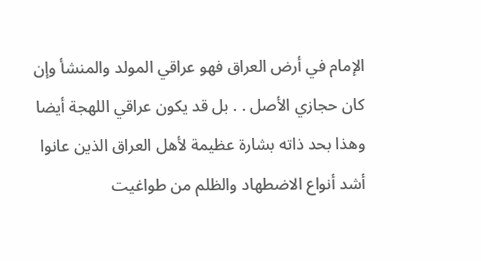الإمام في أرض العراق فهو عراقي المولد والمنشأ وإن كان حجازي الأصل . . بل قد يكون عراقي اللهجة أيضا وهذا بحد ذاته بشارة عظيمة لأهل العراق الذين عانوا أشد أنواع الاضطهاد والظلم من طواغيت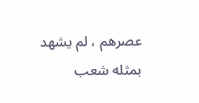عصرهم ، لم يشهد بمثله شعب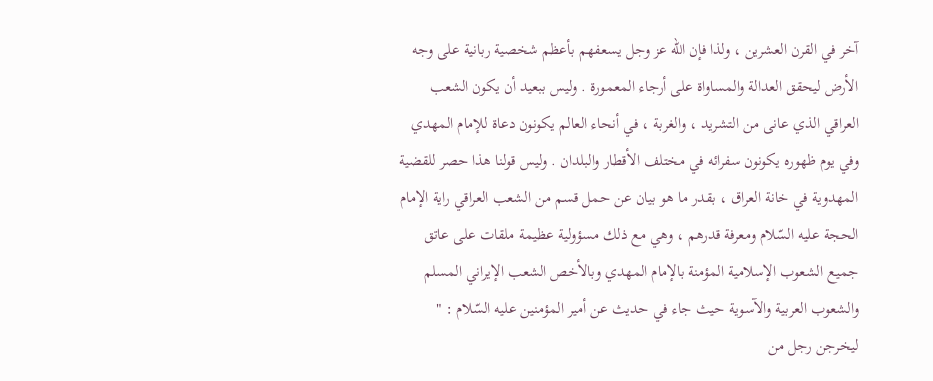آخر في القرن العشرين ، ولذا فإن اللّه عز وجل يسعفهم بأعظم شخصية ربانية على وجه الأرض ليحقق العدالة والمساواة على أرجاء المعمورة . وليس ببعيد أن يكون الشعب العراقي الذي عانى من التشريد ، والغربة ، في أنحاء العالم يكونون دعاة للإمام المهدي وفي يوم ظهوره يكونون سفرائه في مختلف الأقطار والبلدان . وليس قولنا هذا حصر للقضية المهدوية في خانة العراق ، بقدر ما هو بيان عن حمل قسم من الشعب العراقي راية الإمام الحجة عليه السّلام ومعرفة قدرهم ، وهي مع ذلك مسؤولية عظيمة ملقات على عاتق جميع الشعوب الإسلامية المؤمنة بالإمام المهدي وبالأخص الشعب الإيراني المسلم والشعوب العربية والآسوية حيث جاء في حديث عن أمير المؤمنين عليه السّلام : " ليخرجن رجل من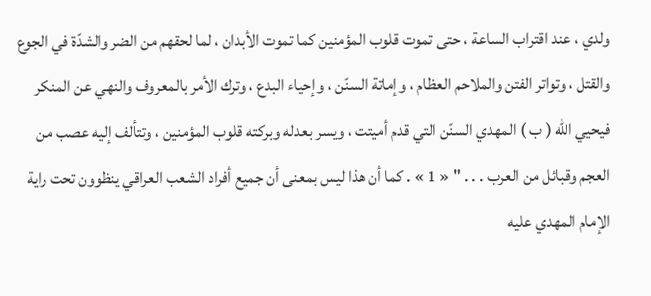ولدي ، عند اقتراب الساعة ، حتى تموت قلوب المؤمنين كما تموت الأبدان ، لما لحقهم من الضر والشدّة في الجوع والقتل ، وتواتر الفتن والملاحم العظام ، وإماتة السنّن ، وإحياء البدع ، وترك الأمر بالمعروف والنهي عن المنكر فيحيي اللّه ( ب ) المهدي السنّن التي قدم أميتت ، ويسر بعدله وبركته قلوب المؤمنين ، وتتألف إليه عصب من العجم وقبائل من العرب . . . " « 1 » . كما أن هذا ليس بمعنى أن جميع أفراد الشعب العراقي ينظوون تحت راية الإمام المهدي عليه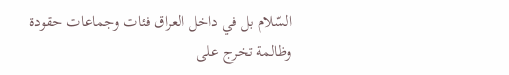السّلام بل في داخل العراق فئات وجماعات حقودة وظالمة تخرج على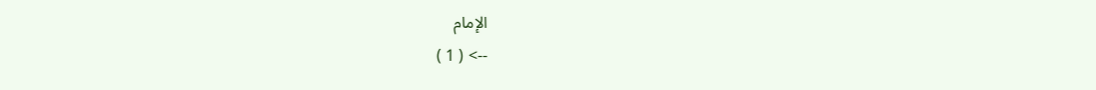الإمام
--> ( 1 )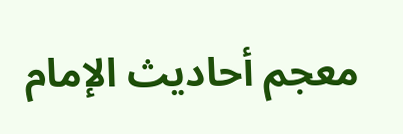معجم أحاديث الإمام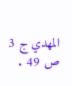المهدي ج 3 ص 49 .